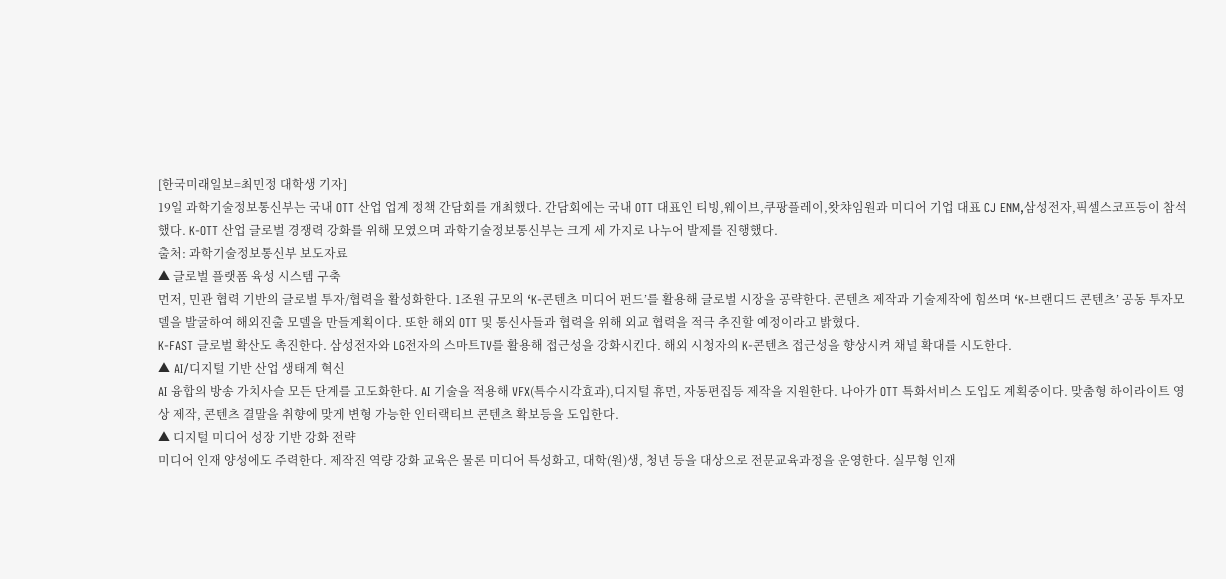[한국미래일보=최민정 대학생 기자]
19일 과학기술정보통신부는 국내 OTT 산업 업계 정책 간담회를 개최했다. 간담회에는 국내 OTT 대표인 티빙,웨이브,쿠팡플레이,왓챠임원과 미디어 기업 대표 CJ ENM,삼성전자,픽셀스코프등이 참석했다. K-OTT 산업 글로벌 경쟁력 강화를 위해 모였으며 과학기술정보통신부는 크게 세 가지로 나누어 발제를 진행했다.
출처: 과학기술정보통신부 보도자료
▲ 글로벌 플랫폼 육성 시스템 구축
먼저, 민관 협력 기반의 글로벌 투자/협력을 활성화한다. 1조원 규모의 ‘K-콘텐츠 미디어 펀드’를 활용해 글로벌 시장을 공략한다. 콘텐츠 제작과 기술제작에 힘쓰며 ‘K-브랜디드 콘텐츠’ 공동 투자모델을 발굴하여 해외진출 모델을 만들계획이다. 또한 해외 OTT 및 통신사들과 협력을 위해 외교 협력을 적극 추진할 예정이라고 밝혔다.
K-FAST 글로벌 확산도 촉진한다. 삼성전자와 LG전자의 스마트TV를 활용해 접근성을 강화시킨다. 해외 시청자의 K-콘텐츠 접근성을 향상시켜 채널 확대를 시도한다.
▲ AI/디지털 기반 산업 생태계 혁신
AI 융합의 방송 가치사슬 모든 단계를 고도화한다. AI 기술을 적용해 VFX(특수시각효과),디지털 휴먼, 자동편집등 제작을 지원한다. 나아가 OTT 특화서비스 도입도 계획중이다. 맞춤형 하이라이트 영상 제작, 콘텐츠 결말을 취향에 맞게 변형 가능한 인터랙티브 콘텐츠 확보등을 도입한다.
▲ 디지털 미디어 성장 기반 강화 전략
미디어 인재 양성에도 주력한다. 제작진 역량 강화 교육은 물론 미디어 특성화고, 대학(원)생, 청년 등을 대상으로 전문교육과정을 운영한다. 실무형 인재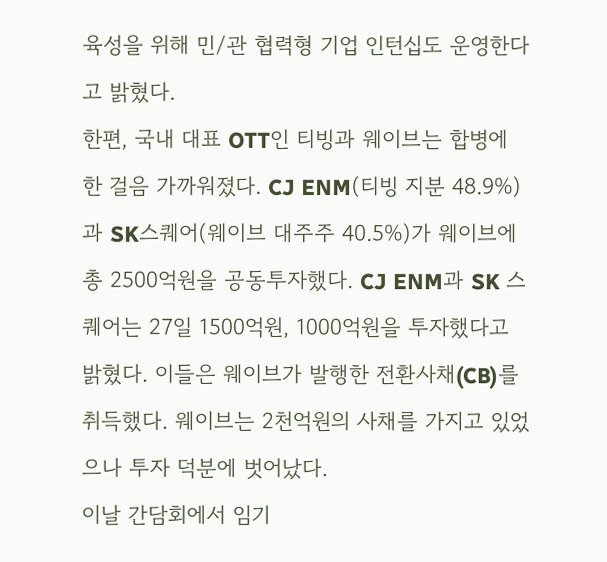육성을 위해 민/관 협력형 기업 인턴십도 운영한다고 밝혔다.
한편, 국내 대표 OTT인 티빙과 웨이브는 합병에 한 걸음 가까워졌다. CJ ENM(티빙 지분 48.9%)과 SK스퀘어(웨이브 대주주 40.5%)가 웨이브에 총 2500억원을 공동투자했다. CJ ENM과 SK 스퀘어는 27일 1500억원, 1000억원을 투자했다고 밝혔다. 이들은 웨이브가 발행한 전환사채(CB)를 취득했다. 웨이브는 2천억원의 사채를 가지고 있었으나 투자 덕분에 벗어났다.
이날 간담회에서 임기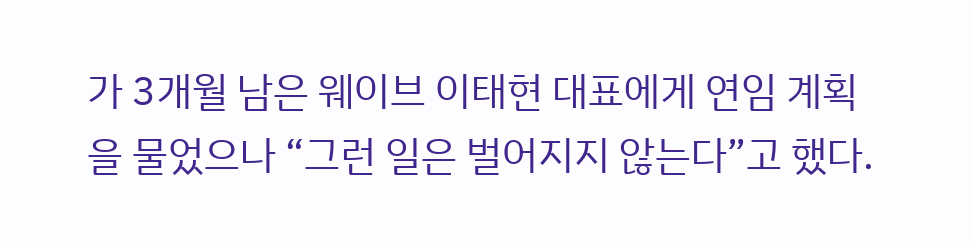가 3개월 남은 웨이브 이태현 대표에게 연임 계획을 물었으나 “그런 일은 벌어지지 않는다”고 했다.